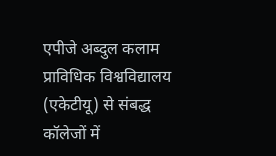एपीजे अब्दुल कलाम प्राविधिक विश्वविद्यालय (एकेटीयू) से संबद्ध कॉलेजों में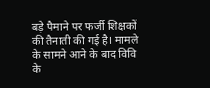बड़े पैमाने पर फर्जी शिक्षकों की तैनाती की गई है। मामले के सामने आने के बाद विवि के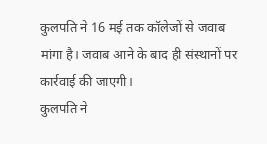कुलपति ने 16 मई तक कॉलेजों से जवाब मांगा है। जवाब आने के बाद ही संस्थानों पर कार्रवाई की जाएगी।
कुलपति ने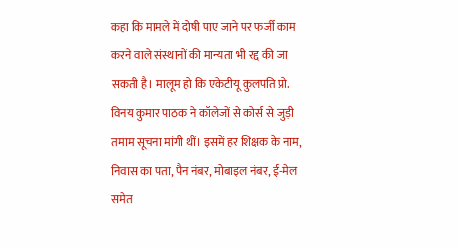कहा कि मामले में दोषी पाए जाने पर फर्जी काम करने वाले संस्थानों की मान्यता भी रद्द की जा सकती है। मालूम हो कि एकेटीयू कुलपति प्रो. विनय कुमार पाठक ने कॉलेजों से कोर्स से जुड़ी तमाम सूचना मांगी थीं। इसमें हर शिक्षक के नाम, निवास का पता, पैन नंबर, मोबाइल नंबर, ई-मेल समेत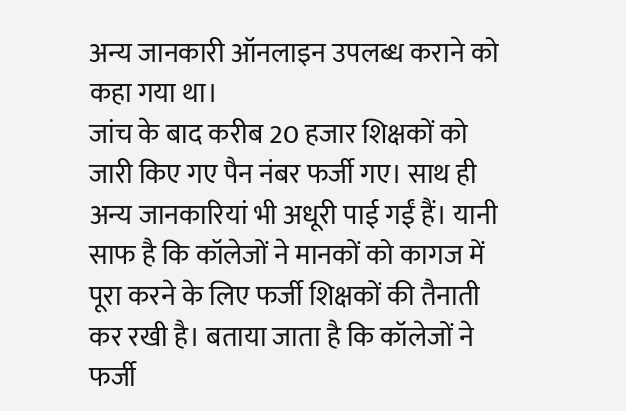अन्य जानकारी ऑनलाइन उपलब्ध कराने को कहा गया था।
जांच के बाद करीब 20 हजार शिक्षकों को जारी किए गए पैन नंबर फर्जी गए। साथ ही अन्य जानकारियां भी अधूरी पाई गईं हैं। यानी साफ है कि कॉलेजों ने मानकों को कागज में पूरा करने के लिए फर्जी शिक्षकों की तैनाती कर रखी है। बताया जाता है कि कॉलेजों ने फर्जी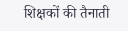शिक्षकों की तैनाती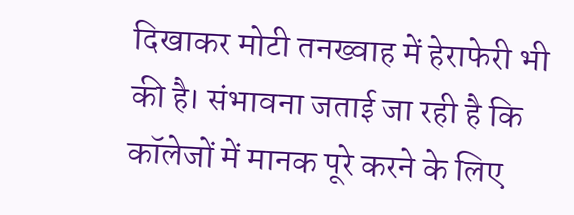दिखाकर मोटी तनख्वाह में हेराफेरी भी की है। संभावना जताई जा रही है कि कॉलेजों में मानक पूरे करने के लिए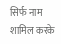सिर्फ नाम शामिल करके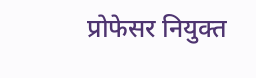प्रोफेसर नियुक्त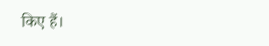किए हैं।